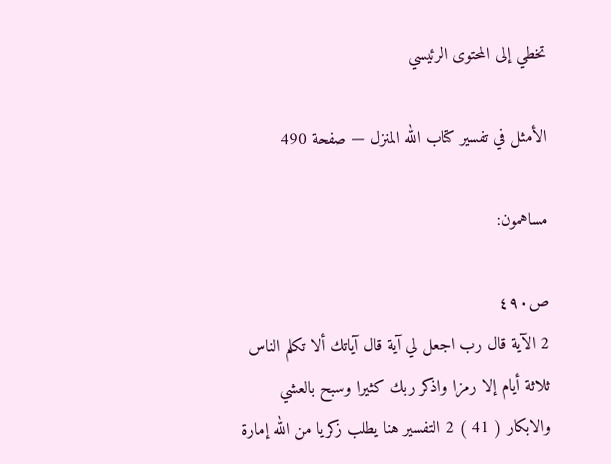تخطي إلى المحتوى الرئيسي

الأمثل في تفسير كتاب الله المنزل — صفحة 490

مساهمون:

ص٤٩٠
2 الآية قال رب اجعل لي آية قال آياتك ألا تكلم الناس ثلاثة أيام إلا رمزا واذكر ربك كثيرا وسبح بالعشي والابكار ( 41 ) 2 التفسير هنا يطلب زكريا من الله إمارة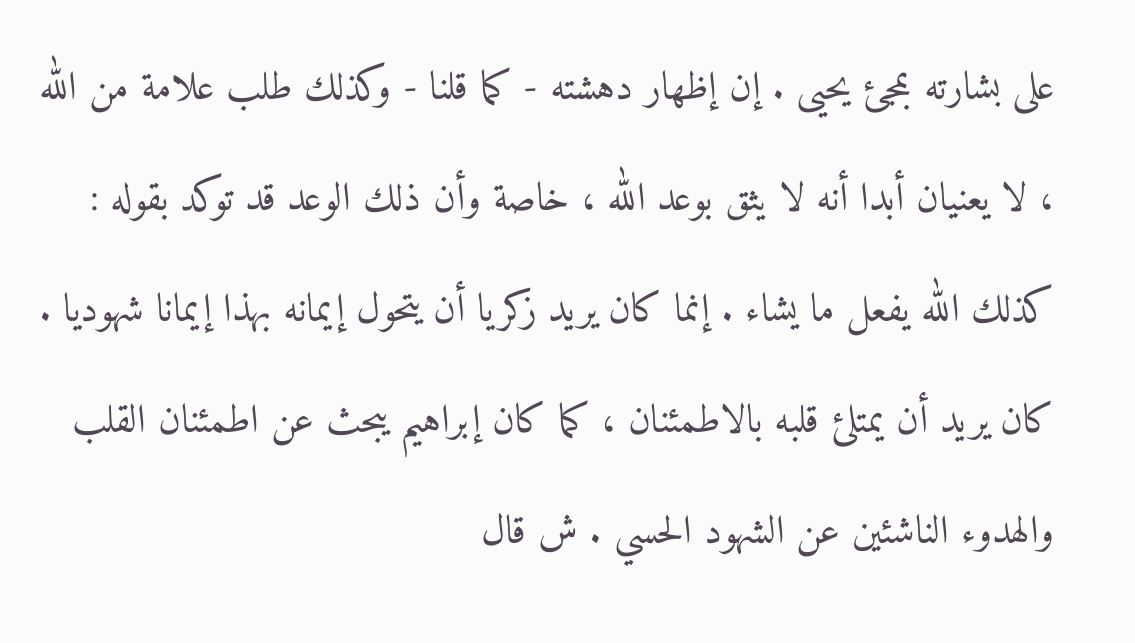على بشارته بمجئ يحيى . إن إظهار دهشته - كما قلنا - وكذلك طلب علامة من الله ، لا يعنيان أبدا أنه لا يثق بوعد الله ، خاصة وأن ذلك الوعد قد توكد بقوله : كذلك الله يفعل ما يشاء . إنما كان يريد زكريا أن يتحول إيمانه بهذا إيمانا شهوديا . كان يريد أن يمتلئ قلبه بالاطمئنان ، كما كان إبراهيم يبحث عن اطمئنان القلب والهدوء الناشئين عن الشهود الحسي . ش قال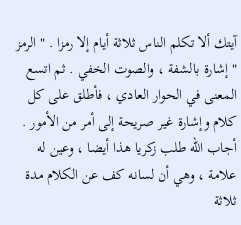آيتك ألا تكلم الناس ثلاثة أيام إلا رمزا . " الرمز " إشارة بالشفة ، والصوت الخفي . ثم اتسع المعنى في الحوار العادي ، فأطلق على كل كلام وإشارة غير صريحة إلى أمر من الأمور . أجاب الله طلب زكريا هذا أيضا ، وعين له علامة ، وهي أن لسانه كف عن الكلام مدة ثلاثة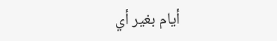أيام بغير أي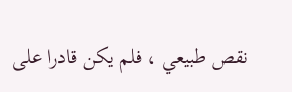نقص طبيعي ، فلم يكن قادرا على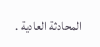المحادثة العادية .